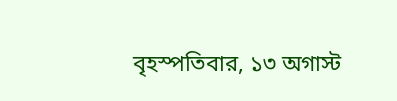বৃহস্পতিবার, ১৩ অগাস্ট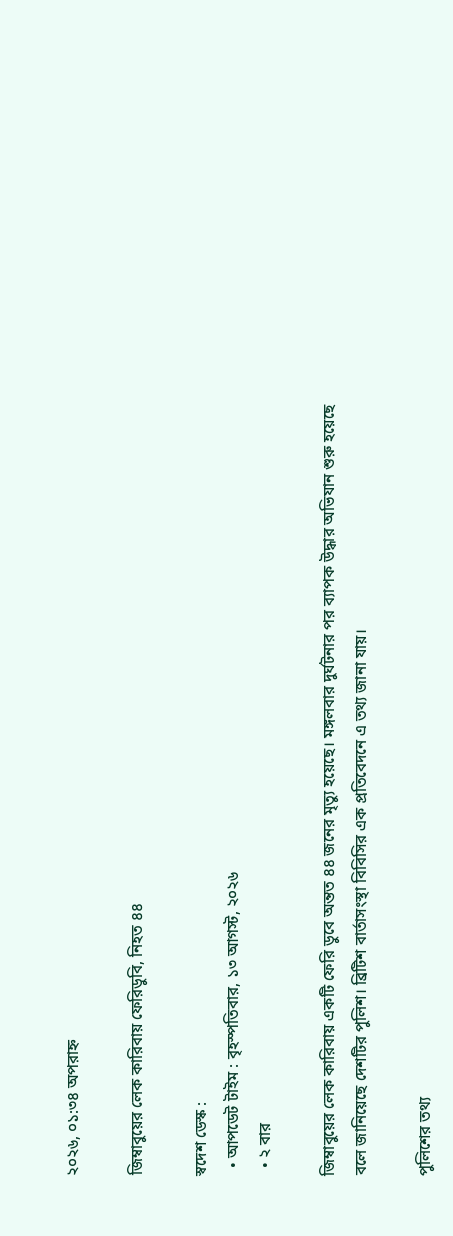২০২৬, ০১:৩৪ অপরাহ্ন

জিম্বাবুয়ের লেক কারিবায় ফেরিডুবি, নিহত ৪৪

স্বদেশ ডেস্ক :
  • আপডেট টাইম : বৃহস্পতিবার, ১৩ আগস্ট, ২০২৬
  • ২ বার

জিম্বাবুয়ের লেক কারিবায় একটি ফেরি ডুবে অন্তত ৪৪ জনের মৃত্যু হয়েছে। মঙ্গলবার দুর্ঘটনার পর ব্যাপক উদ্ধার অভিযান শুরু হয়েছে বলে জানিয়েছে দেশটির পুলিশ। ব্রিটিশ বার্তাসংস্থা বিবিসির এক প্রতিবেদনে এ তথ্য জানা যায়।

পুলিশের তথ্য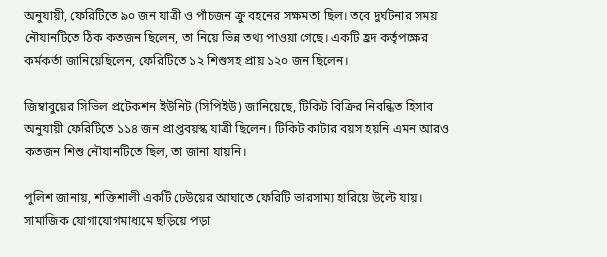অনুযায়ী, ফেরিটিতে ৯০ জন যাত্রী ও পাঁচজন ক্রু বহনের সক্ষমতা ছিল। তবে দুর্ঘটনার সময় নৌযানটিতে ঠিক কতজন ছিলেন, তা নিয়ে ভিন্ন তথ্য পাওয়া গেছে। একটি হ্রদ কর্তৃপক্ষের কর্মকর্তা জানিয়েছিলেন, ফেরিটিতে ১২ শিশুসহ প্রায় ১২০ জন ছিলেন।

জিম্বাবুয়ের সিভিল প্রটেকশন ইউনিট (সিপিইউ) জানিয়েছে, টিকিট বিক্রির নিবন্ধিত হিসাব অনুযায়ী ফেরিটিতে ১১৪ জন প্রাপ্তবয়স্ক যাত্রী ছিলেন। টিকিট কাটার বয়স হয়নি এমন আরও কতজন শিশু নৌযানটিতে ছিল, তা জানা যায়নি।

পুলিশ জানায়, শক্তিশালী একটি ঢেউয়ের আঘাতে ফেরিটি ভারসাম্য হারিয়ে উল্টে যায়। সামাজিক যোগাযোগমাধ্যমে ছড়িয়ে পড়া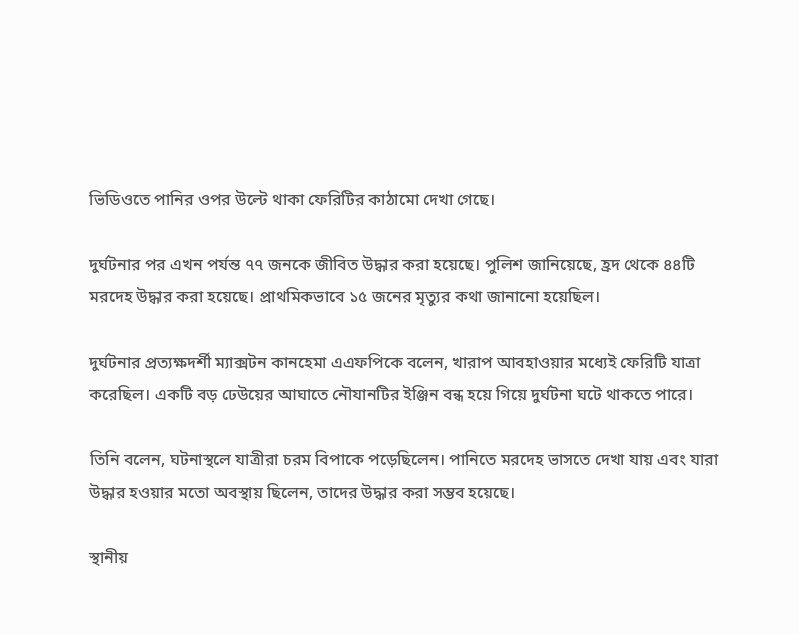ভিডিওতে পানির ওপর উল্টে থাকা ফেরিটির কাঠামো দেখা গেছে।

দুর্ঘটনার পর এখন পর্যন্ত ৭৭ জনকে জীবিত উদ্ধার করা হয়েছে। পুলিশ জানিয়েছে, হ্রদ থেকে ৪৪টি মরদেহ উদ্ধার করা হয়েছে। প্রাথমিকভাবে ১৫ জনের মৃত্যুর কথা জানানো হয়েছিল।

দুর্ঘটনার প্রত্যক্ষদর্শী ম্যাক্সটন কানহেমা এএফপিকে বলেন, খারাপ আবহাওয়ার মধ্যেই ফেরিটি যাত্রা করেছিল। একটি বড় ঢেউয়ের আঘাতে নৌযানটির ইঞ্জিন বন্ধ হয়ে গিয়ে দুর্ঘটনা ঘটে থাকতে পারে।

তিনি বলেন, ঘটনাস্থলে যাত্রীরা চরম বিপাকে পড়েছিলেন। পানিতে মরদেহ ভাসতে দেখা যায় এবং যারা উদ্ধার হওয়ার মতো অবস্থায় ছিলেন, তাদের উদ্ধার করা সম্ভব হয়েছে।

স্থানীয়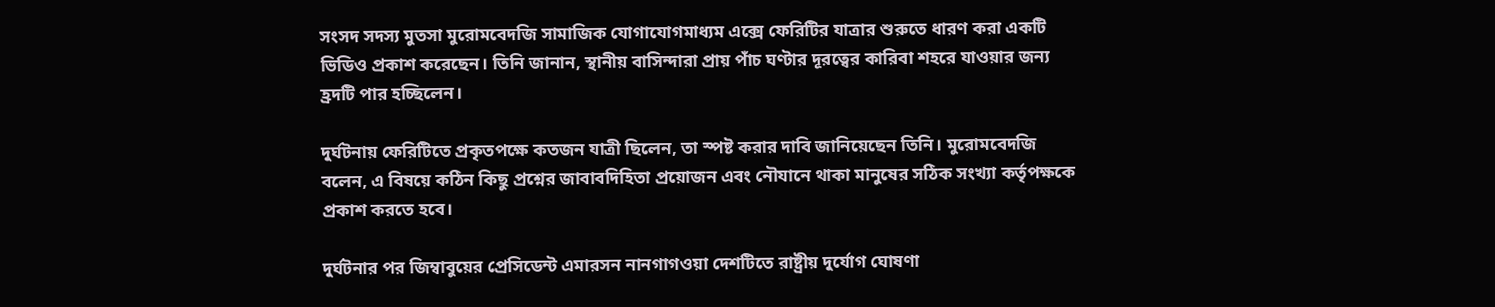সংসদ সদস্য মুতসা মুরোমবেদজি সামাজিক যোগাযোগমাধ্যম এক্সে ফেরিটির যাত্রার শুরুতে ধারণ করা একটি ভিডিও প্রকাশ করেছেন। তিনি জানান, স্থানীয় বাসিন্দারা প্রায় পাঁচ ঘণ্টার দূরত্বের কারিবা শহরে যাওয়ার জন্য হ্রদটি পার হচ্ছিলেন।

দুর্ঘটনায় ফেরিটিতে প্রকৃতপক্ষে কতজন যাত্রী ছিলেন, তা স্পষ্ট করার দাবি জানিয়েছেন তিনি। মুরোমবেদজি বলেন, এ বিষয়ে কঠিন কিছু প্রশ্নের জাবাবদিহিতা প্রয়োজন এবং নৌযানে থাকা মানুষের সঠিক সংখ্যা কর্তৃপক্ষকে প্রকাশ করতে হবে।

দুর্ঘটনার পর জিম্বাবুয়ের প্রেসিডেন্ট এমারসন নানগাগওয়া দেশটিতে রাষ্ট্রীয় দুর্যোগ ঘোষণা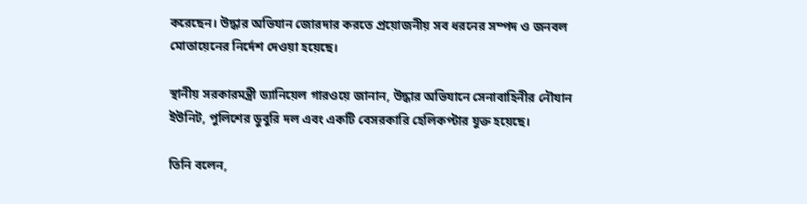করেছেন। উদ্ধার অভিযান জোরদার করতে প্রয়োজনীয় সব ধরনের সম্পদ ও জনবল মোতায়েনের নির্দেশ দেওয়া হয়েছে।

স্থানীয় সরকারমন্ত্রী ড্যানিয়েল গারওয়ে জানান, উদ্ধার অভিযানে সেনাবাহিনীর নৌযান ইউনিট, পুলিশের ডুবুরি দল এবং একটি বেসরকারি হেলিকপ্টার যুক্ত হয়েছে।

তিনি বলেন,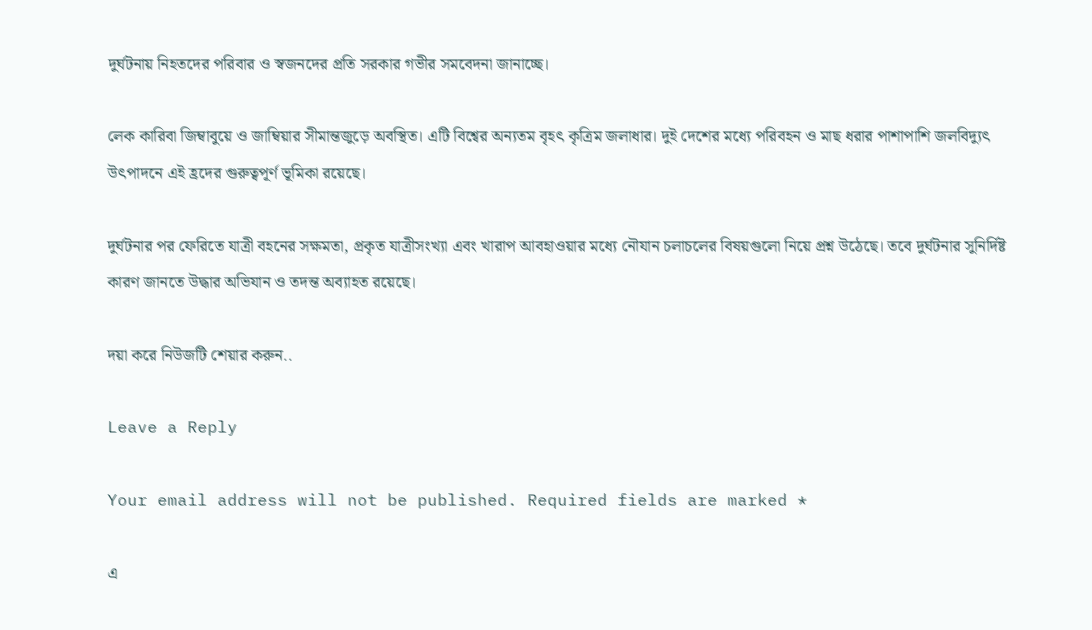দুর্ঘটনায় নিহতদের পরিবার ও স্বজনদের প্রতি সরকার গভীর সমবেদনা জানাচ্ছে।

লেক কারিবা জিম্বাবুয়ে ও জাম্বিয়ার সীমান্তজুড়ে অবস্থিত। এটি বিশ্বের অন্যতম বৃহৎ কৃত্রিম জলাধার। দুই দেশের মধ্যে পরিবহন ও মাছ ধরার পাশাপাশি জলবিদ্যুৎ উৎপাদনে এই হ্রদের গুরুত্বপূর্ণ ভূমিকা রয়েছে।

দুর্ঘটনার পর ফেরিতে যাত্রী বহনের সক্ষমতা, প্রকৃত যাত্রীসংখ্যা এবং খারাপ আবহাওয়ার মধ্যে নৌযান চলাচলের বিষয়গুলো নিয়ে প্রশ্ন উঠেছে। তবে দুর্ঘটনার সুনির্দিষ্ট কারণ জানতে উদ্ধার অভিযান ও তদন্ত অব্যাহত রয়েছে।

দয়া করে নিউজটি শেয়ার করুন..

Leave a Reply

Your email address will not be published. Required fields are marked *

এ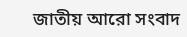জাতীয় আরো সংবাদ